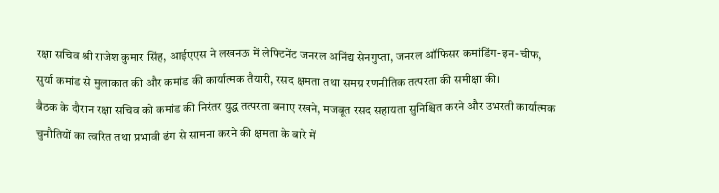रक्षा सचिव श्री राजेश कुमार सिंह, आईएएस ने लखनऊ में लेफ्टिनेंट जनरल अनिंद्य सेनगुप्ता, जनरल ऑफिसर कमांडिंग-इन-चीफ, सुर्या कमांड से मुलाकात की और कमांड की कार्यात्मक तैयारी, रसद क्षमता तथा समग्र रणनीतिक तत्परता की समीक्षा की।
बैठक के दौरान रक्षा सचिव को कमांड की निरंतर युद्ध तत्परता बनाए रखने, मजबूत रसद सहायता सुनिश्चित करने और उभरती कार्यात्मक चुनौतियों का त्वरित तथा प्रभावी ढंग से सामना करने की क्षमता के बारे में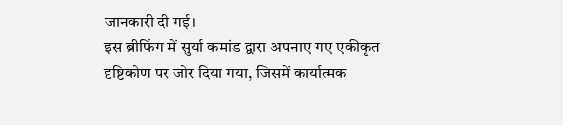जानकारी दी गई।
इस ब्रीफिंग में सुर्या कमांड द्वारा अपनाए गए एकीकृत दृष्टिकोण पर जोर दिया गया, जिसमें कार्यात्मक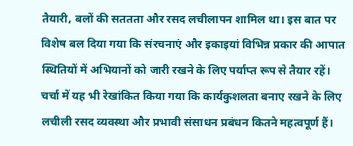तैयारी, बलों की सततता और रसद लचीलापन शामिल था। इस बात पर विशेष बल दिया गया कि संरचनाएं और इकाइयां विभिन्न प्रकार की आपात स्थितियों में अभियानों को जारी रखने के लिए पर्याप्त रूप से तैयार रहें।
चर्चा में यह भी रेखांकित किया गया कि कार्यकुशलता बनाए रखने के लिए लचीली रसद व्यवस्था और प्रभावी संसाधन प्रबंधन कितने महत्वपूर्ण हैं।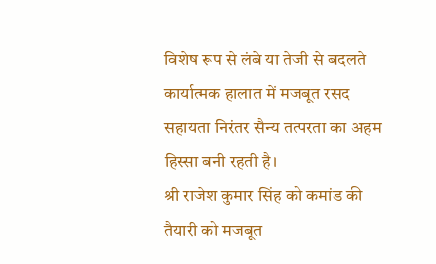विशेष रूप से लंबे या तेजी से बदलते कार्यात्मक हालात में मजबूत रसद सहायता निरंतर सैन्य तत्परता का अहम हिस्सा बनी रहती है।
श्री राजेश कुमार सिंह को कमांड की तैयारी को मजबूत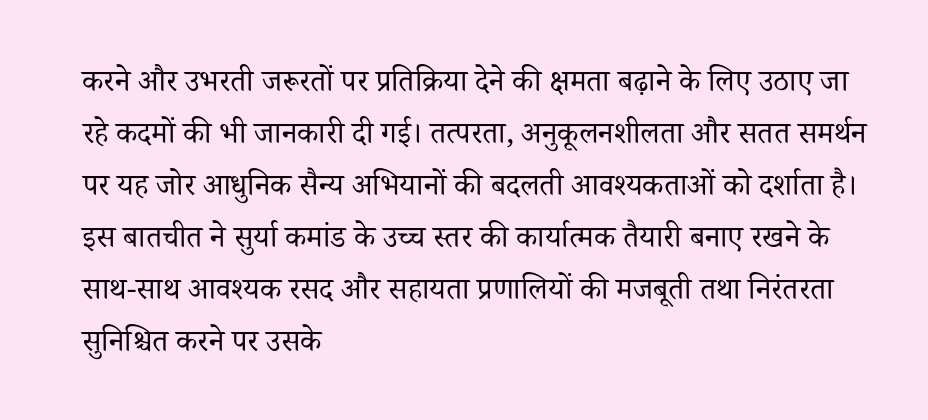करने और उभरती जरूरतों पर प्रतिक्रिया देने की क्षमता बढ़ाने के लिए उठाए जा रहे कदमों की भी जानकारी दी गई। तत्परता, अनुकूलनशीलता और सतत समर्थन पर यह जोर आधुनिक सैन्य अभियानों की बदलती आवश्यकताओं को दर्शाता है।
इस बातचीत ने सुर्या कमांड के उच्च स्तर की कार्यात्मक तैयारी बनाए रखने के साथ-साथ आवश्यक रसद और सहायता प्रणालियों की मजबूती तथा निरंतरता सुनिश्चित करने पर उसके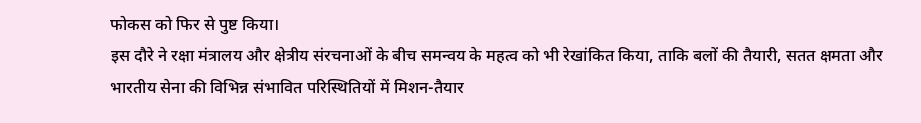फोकस को फिर से पुष्ट किया।
इस दौरे ने रक्षा मंत्रालय और क्षेत्रीय संरचनाओं के बीच समन्वय के महत्व को भी रेखांकित किया, ताकि बलों की तैयारी, सतत क्षमता और भारतीय सेना की विभिन्न संभावित परिस्थितियों में मिशन-तैयार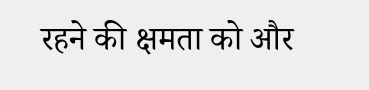रहने की क्षमता को और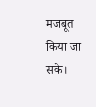मजबूत किया जा सके।